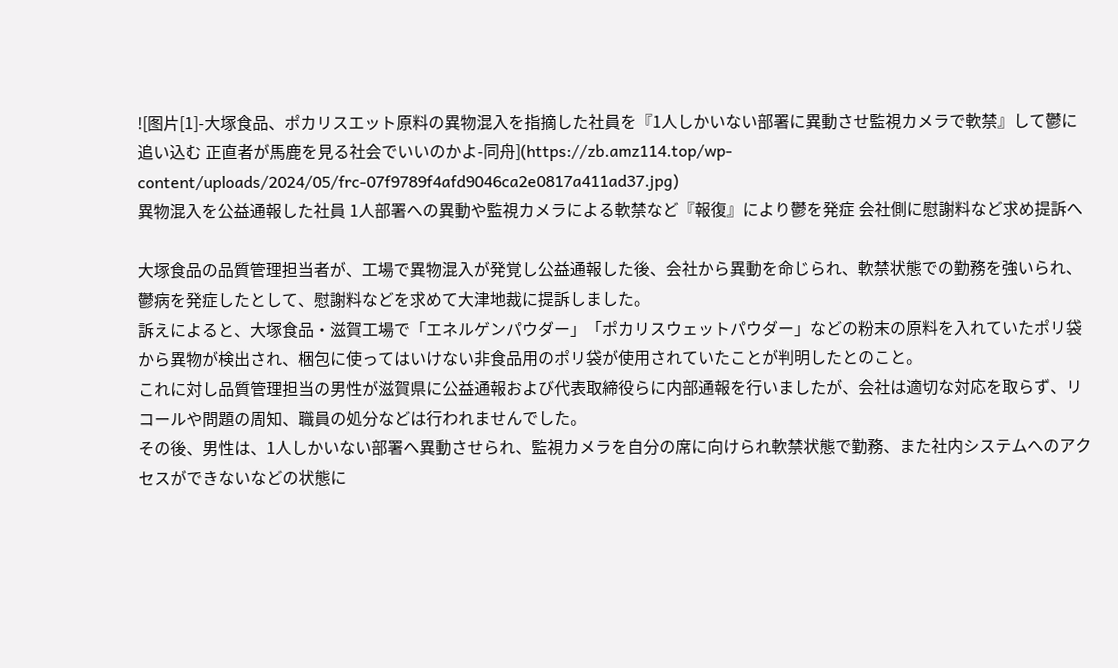![图片[1]-大塚食品、ポカリスエット原料の異物混入を指摘した社員を『1人しかいない部署に異動させ監視カメラで軟禁』して鬱に追い込む 正直者が馬鹿を見る社会でいいのかよ-同舟](https://zb.amz114.top/wp-content/uploads/2024/05/frc-07f9789f4afd9046ca2e0817a411ad37.jpg)
異物混入を公益通報した社員 1人部署への異動や監視カメラによる軟禁など『報復』により鬱を発症 会社側に慰謝料など求め提訴へ

大塚食品の品質管理担当者が、工場で異物混入が発覚し公益通報した後、会社から異動を命じられ、軟禁状態での勤務を強いられ、鬱病を発症したとして、慰謝料などを求めて大津地裁に提訴しました。
訴えによると、大塚食品・滋賀工場で「エネルゲンパウダー」「ポカリスウェットパウダー」などの粉末の原料を入れていたポリ袋から異物が検出され、梱包に使ってはいけない非食品用のポリ袋が使用されていたことが判明したとのこと。
これに対し品質管理担当の男性が滋賀県に公益通報および代表取締役らに内部通報を行いましたが、会社は適切な対応を取らず、リコールや問題の周知、職員の処分などは行われませんでした。
その後、男性は、1人しかいない部署へ異動させられ、監視カメラを自分の席に向けられ軟禁状態で勤務、また社内システムへのアクセスができないなどの状態に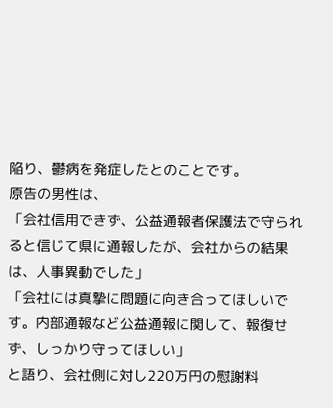陥り、鬱病を発症したとのことです。
原告の男性は、
「会社信用できず、公益通報者保護法で守られると信じて県に通報したが、会社からの結果は、人事異動でした」
「会社には真摯に問題に向き合ってほしいです。内部通報など公益通報に関して、報復せず、しっかり守ってほしい」
と語り、会社側に対し220万円の慰謝料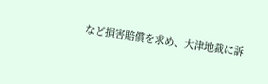など損害賠償を求め、大津地裁に訴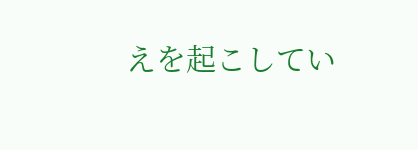えを起こしてい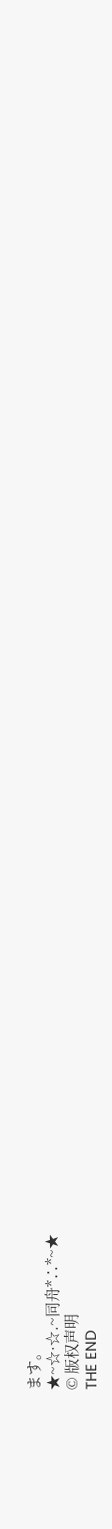ます。
★~☆·☆.~同舟*∴*~★
© 版权声明
THE END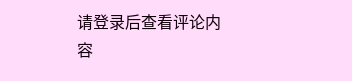请登录后查看评论内容